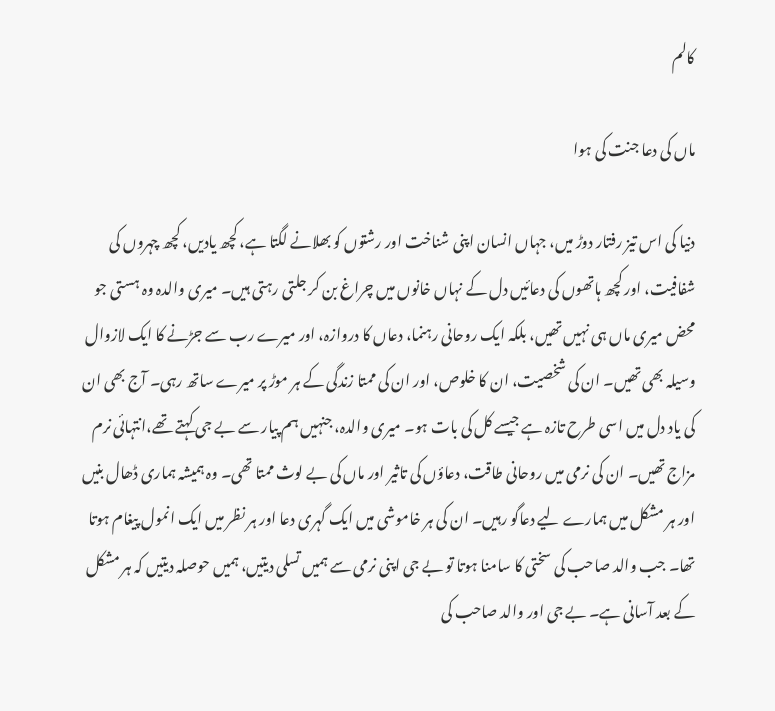کالم

ماں کی دعا جنت کی ہوا

دنیا کی اس تیز رفتار دوڑ میں، جہاں انسان اپنی شناخت اور رشتوں کو بھلانے لگتا ہے، کچھ یادیں، کچھ چہروں کی شفافیت، اور کچھ ہاتھوں کی دعائیں دل کے نہاں خانوں میں چراغ بن کر جلتی رہتی ہیں۔ میری والدہ وہ ہستی جو محض میری ماں ہی نہیں تھیں، بلکہ ایک روحانی رہنما، دعاں کا دروازہ، اور میرے رب سے جڑنے کا ایک لازوال وسیلہ بھی تھیں۔ ان کی شخصیت، ان کا خلوص، اور ان کی ممتا زندگی کے ہر موڑ پر میرے ساتھ رہی۔ آج بھی ان کی یاد دل میں اسی طرح تازہ ہے جیسے کل کی بات ہو۔ میری والدہ، جنہیں ہم پیار سے بے جی کہتے تھے،انتہائی نرم مزاج تھیں۔ ان کی نرمی میں روحانی طاقت، دعاؤں کی تاثیر اور ماں کی بے لوث ممتا تھی۔ وہ ہمیشہ ہماری ڈھال بنیں اور ہر مشکل میں ہمارے لیے دعاگو رہیں۔ ان کی ہر خاموشی میں ایک گہری دعا اور ہر نظر میں ایک انمول پیغام ہوتا تھا۔ جب والد صاحب کی سختی کا سامنا ہوتا تو بے جی اپنی نرمی سے ہمیں تسلی دیتیں، ہمیں حوصلہ دیتیں کہ ہر مشکل کے بعد آسانی ہے۔ بے جی اور والد صاحب کی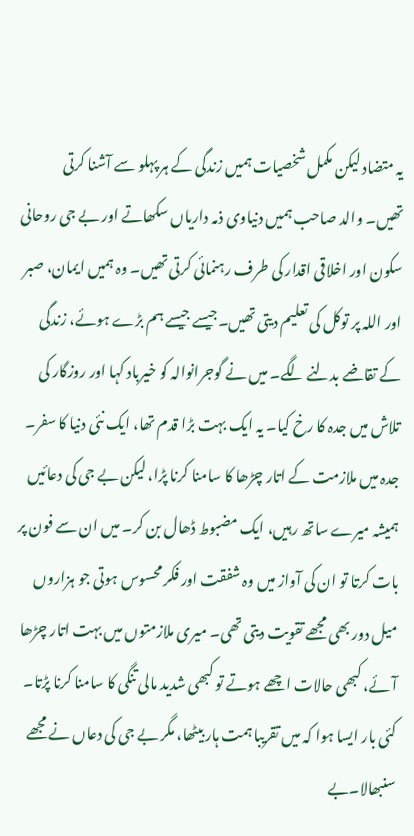یہ متضاد لیکن مکمل شخصیات ہمیں زندگی کے ہر پہلو سے آشنا کرتی تھیں۔ والد صاحب ہمیں دنیاوی ذمہ داریاں سکھاتے اور بے جی روحانی سکون اور اخلاقی اقدار کی طرف رہنمائی کرتی تھیں۔ وہ ہمیں ایمان، صبر اور اللہ پر توکل کی تعلیم دیتی تھیں۔جیسے جیسے ہم بڑے ہوئے، زندگی کے تقاضے بدلنے لگے۔ میں نے گوجرانوالہ کو خیرباد کہا اور روزگار کی تلاش میں جدہ کا رخ کیا۔ یہ ایک بہت بڑا قدم تھا، ایک نئی دنیا کا سفر۔ جدہ میں ملازمت کے اتار چڑھا کا سامنا کرنا پڑا، لیکن بے جی کی دعائیں ہمیشہ میرے ساتھ رہیں، ایک مضبوط ڈھال بن کر۔ میں ان سے فون پر بات کرتا تو ان کی آواز میں وہ شفقت اور فکر محسوس ہوتی جو ہزاروں میل دور بھی مجھے تقویت دیتی تھی۔ میری ملازمتوں میں بہت اتار چڑھا آئے، کبھی حالات اچھے ہوتے تو کبھی شدید مالی تنگی کا سامنا کرنا پڑتا۔ کئی بار ایسا ہوا کہ میں تقریبا ہمت ہار بیٹھا، مگر بے جی کی دعاں نے مجھے سنبھالا۔بے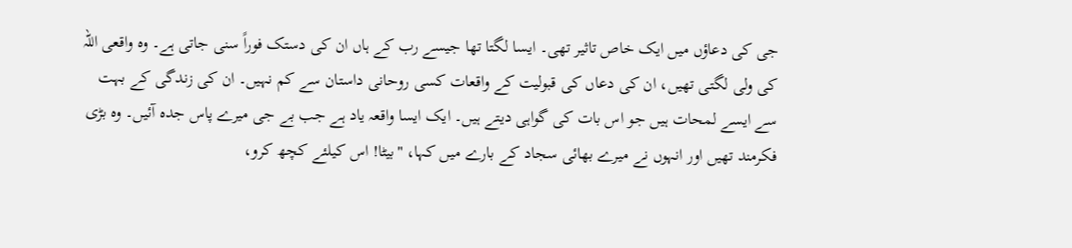جی کی دعاؤں میں ایک خاص تاثیر تھی۔ ایسا لگتا تھا جیسے رب کے ہاں ان کی دستک فوراً سنی جاتی ہے۔ وہ واقعی اللہ کی ولی لگتی تھیں، ان کی دعاں کی قبولیت کے واقعات کسی روحانی داستان سے کم نہیں۔ ان کی زندگی کے بہت سے ایسے لمحات ہیں جو اس بات کی گواہی دیتے ہیں۔ ایک ایسا واقعہ یاد ہے جب بے جی میرے پاس جدہ آئیں۔ وہ بڑی فکرمند تھیں اور انہوں نے میرے بھائی سجاد کے بارے میں کہا، "بیٹا! اس کیلئے کچھ کرو،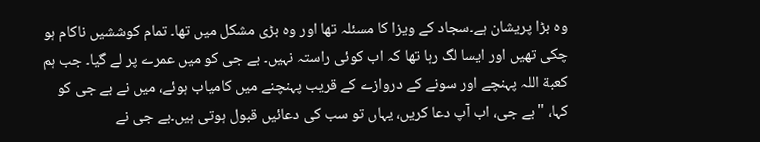وہ بڑا پریشان ہے۔سجاد کے ویزا کا مسئلہ تھا اور وہ بڑی مشکل میں تھا۔ تمام کوششیں ناکام ہو چکی تھیں اور ایسا لگ رہا تھا کہ اب کوئی راستہ نہیں۔ بے جی کو میں عمرے پر لے گیا۔ جب ہم کعبة اللہ پہنچے اور سونے کے دروازے کے قریب پہنچنے میں کامیاب ہوئے، میں نے بے جی کو کہا، "بے جی، اب آپ دعا کریں، یہاں تو سب کی دعائیں قبول ہوتی ہیں۔بے جی نے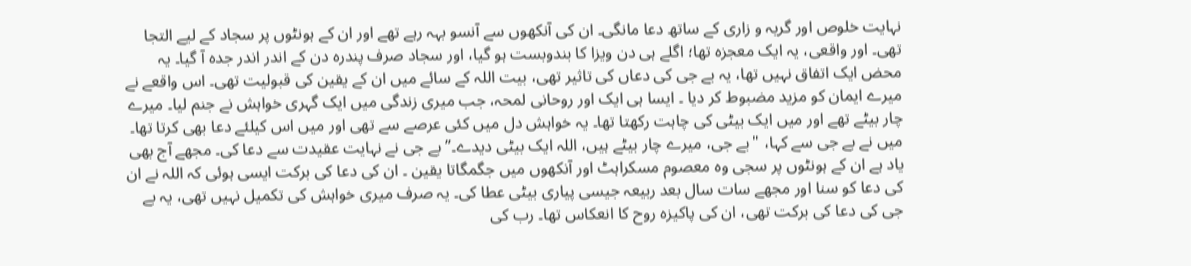نہایت خلوص اور گریہ و زاری کے ساتھ دعا مانگی۔ ان کی آنکھوں سے آنسو بہہ رہے تھے اور ان کے ہونٹوں پر سجاد کے لیے التجا تھی۔ اور واقعی، یہ ایک معجزہ تھا؛ اگلے ہی دن ویزا کا بندوبست ہو گیا، اور سجاد صرف پندرہ دن کے اندر اندر جدہ آ گیا۔ یہ محض ایک اتفاق نہیں تھا، یہ بے جی کی دعاں کی تاثیر تھی، بیت اللہ کے سائے میں ان کے یقین کی قبولیت تھی۔ اس واقعے نے میرے ایمان کو مزید مضبوط کر دیا ۔ ایسا ہی ایک اور روحانی لمحہ، جب میری زندگی میں ایک گہری خواہش نے جنم لیا۔ میرے چار بیٹے تھے اور میں ایک بیٹی کی چاہت رکھتا تھا۔ یہ خواہش دل میں کئی عرصے سے تھی اور میں اس کیلئے دعا بھی کرتا تھا۔ میں نے بے جی سے کہا، "بے جی، میرے چار بیٹے ہیں، اللہ ایک بیٹی دیدے۔” بے جی نے نہایت عقیدت سے دعا کی۔ مجھے آج بھی یاد ہے ان کے ہونٹوں پر سجی وہ معصوم مسکراہٹ اور آنکھوں میں جگمگاتا یقین ۔ ان کی دعا کی برکت ایسی ہوئی کہ اللہ نے ان کی دعا کو سنا اور مجھے سات سال بعد ربیعہ جیسی پیاری بیٹی عطا کی۔ یہ صرف میری خواہش کی تکمیل نہیں تھی، یہ بے جی کی دعا کی برکت تھی، ان کی پاکیزہ روح کا انعکاس تھا۔ رب کی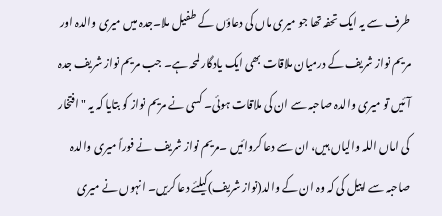طرف سے یہ ایک تحفہ تھا جو میری ماں کی دعاؤں کے طفیل ملا۔جدہ میں میری والدہ اور مریم نواز شریف کے درمیان ملاقات بھی ایک یادگار لمحہ ہے۔ جب مریم نواز شریف جدہ آئیں تو میری والدہ صاحبہ سے ان کی ملاقات ہوئی۔ کسی نے مریم نواز کو بتایا کہ یہ "افتخار کی اماں اللہ والیاں ہیں، ان سے دعا کروائیں ۔مریم نواز شریف نے فوراً میری والدہ صاحبہ سے اپیل کی کہ وہ ان کے والد(نواز شریف)کیلئے دعا کریں۔ انہوں نے میری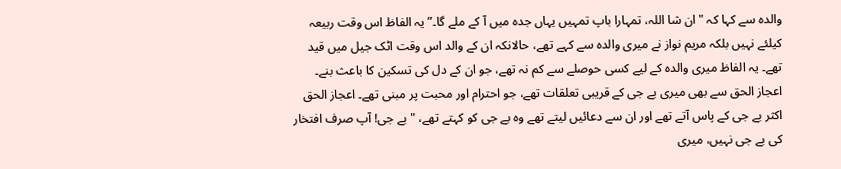والدہ سے کہا کہ "ان شا اللہ، تمہارا باپ تمہیں یہاں جدہ میں آ کے ملے گا۔” یہ الفاظ اس وقت ربیعہ کیلئے نہیں بلکہ مریم نواز نے میری والدہ سے کہے تھے، حالانکہ ان کے والد اس وقت اٹک جیل میں قید تھے۔ یہ الفاظ میری والدہ کے لیے کسی حوصلے سے کم نہ تھے، جو ان کے دل کی تسکین کا باعث بنے۔ اعجاز الحق سے بھی میری بے جی کے قریبی تعلقات تھے، جو احترام اور محبت پر مبنی تھے۔ اعجاز الحق اکثر بے جی کے پاس آتے تھے اور ان سے دعائیں لیتے تھے وہ بے جی کو کہتے تھے، "بے جی! آپ صرف افتخار کی بے جی نہیں، میری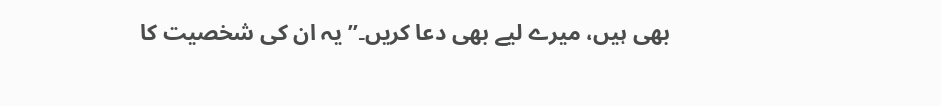بھی ہیں، میرے لیے بھی دعا کریں۔” یہ ان کی شخصیت کا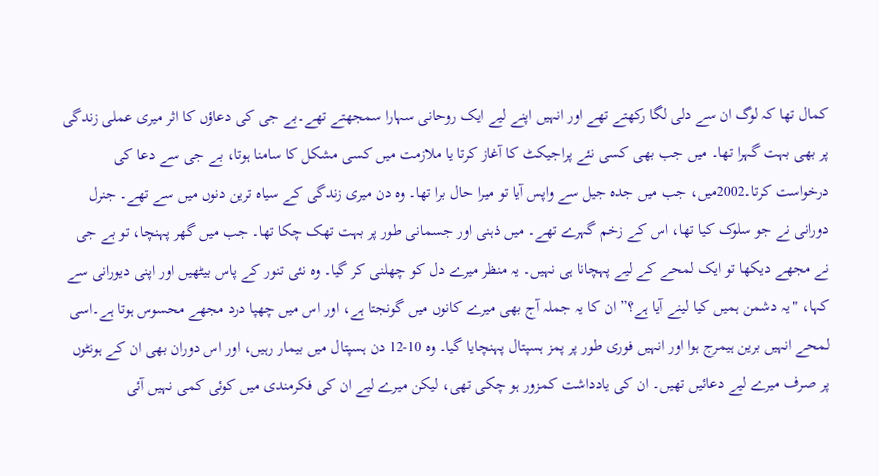کمال تھا کہ لوگ ان سے دلی لگا رکھتے تھے اور انہیں اپنے لیے ایک روحانی سہارا سمجھتے تھے۔بے جی کی دعاؤں کا اثر میری عملی زندگی پر بھی بہت گہرا تھا۔ میں جب بھی کسی نئے پراجیکٹ کا آغاز کرتا یا ملازمت میں کسی مشکل کا سامنا ہوتا، بے جی سے دعا کی درخواست کرتا۔2002میں، جب میں جدہ جیل سے واپس آیا تو میرا حال برا تھا۔ وہ دن میری زندگی کے سیاہ ترین دنوں میں سے تھے۔ جنرل دورانی نے جو سلوک کیا تھا، اس کے زخم گہرے تھے۔ میں ذہنی اور جسمانی طور پر بہت تھک چکا تھا۔ جب میں گھر پہنچا، تو بے جی نے مجھے دیکھا تو ایک لمحے کے لیے پہچانا ہی نہیں۔ یہ منظر میرے دل کو چھلنی کر گیا۔ وہ نئی تنور کے پاس بیٹھیں اور اپنی دیورانی سے کہا، "یہ دشمن ہمیں کیا لینے آیا ہے؟” ان کا یہ جملہ آج بھی میرے کانوں میں گونجتا ہے، اور اس میں چھپا درد مجھے محسوس ہوتا ہے۔اسی لمحے انہیں برین ہیمرج ہوا اور انہیں فوری طور پر پمز ہسپتال پہنچایا گیا۔ وہ 10-12 دن ہسپتال میں بیمار رہیں، اور اس دوران بھی ان کے ہونٹوں پر صرف میرے لیے دعائیں تھیں۔ ان کی یادداشت کمزور ہو چکی تھی، لیکن میرے لیے ان کی فکرمندی میں کوئی کمی نہیں آئی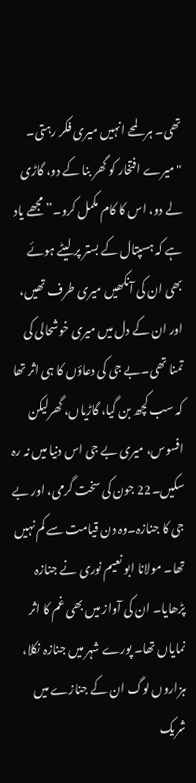تھی۔ ہر لمحے انہیں میری فکر رہتی۔ "میرے افتخار کو گھر بنا کے دو، گاڑی لے دو، اس کا کام مکمل کرو۔” مجھے یاد ہے کہ ہسپتال کے بستر پر لیٹے ہوئے بھی ان کی آنکھیں میری طرف تھیں، اور ان کے دل میں میری خوشحالی کی تمنا تھی۔بے جی کی دعاؤں کا ہی اثر تھا کہ سب کچھ بن گیا، گاڑیاں، گھرلیکن افسوس، میری بے جی اس دنیا میں نہ رہ سکیں۔22 جون کی سخت گرمی، اور بے جی کا جنازہ۔وہ دن قیامت سے کم نہیں تھا۔ مولانا ابو نعیم نوری نے جنازہ پڑھایا۔ ان کی آواز میں بھی غم کا اثر نمایاں تھا۔ پورے شہر میں جنازہ نکلا، ہزاروں لوگ ان کے جنازے میں شریک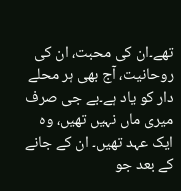تھے۔ان کی محبت، ان کی روحانیت، آج بھی ہر محلے دار کو یاد ہے۔بے جی صرف میری ماں نہیں تھیں، وہ ایک عہد تھیں۔ ان کے جانے کے بعد جو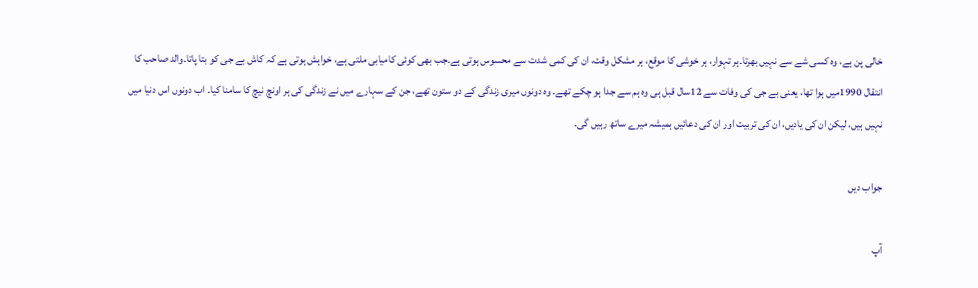خالی پن ہے، وہ کسی شے سے نہیں بھرتا۔ہر تہوار، ہر خوشی کا موقع، ہر مشکل وقت، ان کی کمی شدت سے محسوس ہوتی ہے۔جب بھی کوئی کامیابی ملتی ہے، خواہش ہوتی ہے کہ کاش بے جی کو بتا پاتا۔والد صاحب کا انتقال 1990میں ہوا تھا، یعنی بے جی کی وفات سے 12سال قبل ہی وہ ہم سے جدا ہو چکے تھے۔ وہ دونوں میری زندگی کے دو ستون تھے، جن کے سہارے میں نے زندگی کی ہر اونچ نیچ کا سامنا کیا۔ اب دونوں اس دنیا میں نہیں ہیں، لیکن ان کی یادیں، ان کی تربیت اور ان کی دعائیں ہمیشہ میرے ساتھ رہیں گی۔

جواب دیں

آپ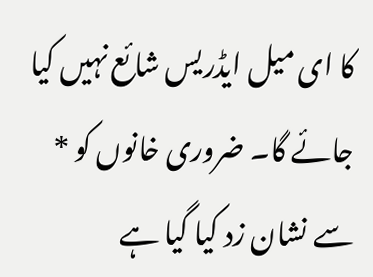کا ای میل ایڈریس شائع نہیں کیا جائے گا۔ ضروری خانوں کو * سے نشان زد کیا گیا ہے